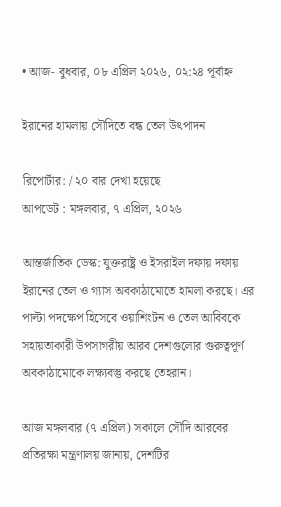• আজ- বুধবার, ০৮ এপ্রিল ২০২৬, ০২:২৪ পূর্বাহ্ন

ইরানের হামলায় সৌদিতে বন্ধ তেল উৎপাদন

রিপোর্টার: / ২০ বার দেখা হয়েছে
আপডেট : মঙ্গলবার, ৭ এপ্রিল, ২০২৬

আন্তর্জাতিক ডেস্ক: যুক্তরাষ্ট্র ও ইসরাইল দফায় দফায় ইরানের তেল ও গ্যাস অবকাঠামোতে হামলা করছে। এর পাল্টা পদক্ষেপ হিসেবে ওয়াশিংটন ও তেল আবিবকে সহায়তাকারী উপসাগরীয় আরব দেশগুলোর গুরুত্বপূর্ণ অবকাঠামোকে লক্ষ্যবস্তু করছে তেহরান।

আজ মঙ্গলবার (৭ এপ্রিল) সকালে সৌদি আরবের প্রতিরক্ষা মন্ত্রণালয় জানায়, দেশটির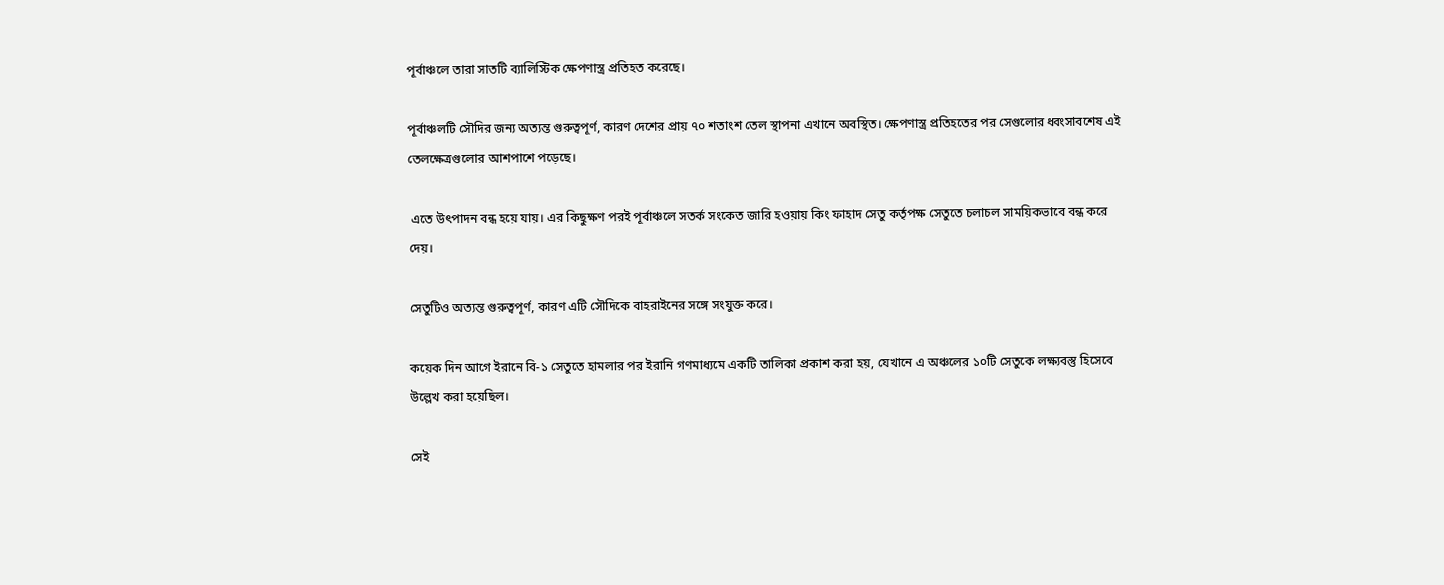পূর্বাঞ্চলে তারা সাতটি ব্যালিস্টিক ক্ষেপণাস্ত্র প্রতিহত করেছে।

পূর্বাঞ্চলটি সৌদির জন্য অত্যন্ত গুরুত্বপূর্ণ, কারণ দেশের প্রায় ৭০ শতাংশ তেল স্থাপনা এখানে অবস্থিত। ক্ষেপণাস্ত্র প্রতিহতের পর সেগুলোর ধ্বংসাবশেষ এই তেলক্ষেত্রগুলোর আশপাশে পড়েছে।

 এতে উৎপাদন বন্ধ হয়ে যায়। এর কিছুক্ষণ পরই পূর্বাঞ্চলে সতর্ক সংকেত জারি হওয়ায় কিং ফাহাদ সেতু কর্তৃপক্ষ সেতুতে চলাচল সাময়িকভাবে বন্ধ করে দেয়।

সেতুটিও অত্যন্ত গুরুত্বপূর্ণ, কারণ এটি সৌদিকে বাহরাইনের সঙ্গে সংযুক্ত করে।

কয়েক দিন আগে ইরানে বি-১ সেতুতে হামলার পর ইরানি গণমাধ্যমে একটি তালিকা প্রকাশ করা হয়, যেখানে এ অঞ্চলের ১০টি সেতুকে লক্ষ্যবস্তু হিসেবে উল্লেখ করা হয়েছিল।

সেই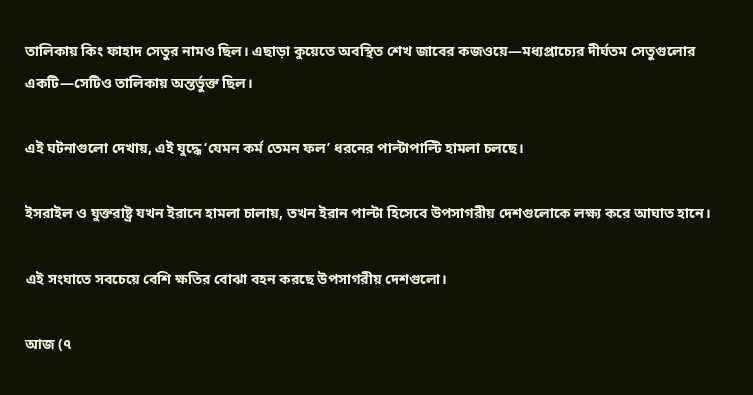তালিকায় কিং ফাহাদ সেতুর নামও ছিল। এছাড়া কুয়েতে অবস্থিত শেখ জাবের কজওয়ে—মধ্যপ্রাচ্যের দীর্ঘতম সেতুগুলোর একটি—সেটিও তালিকায় অন্তর্ভুক্ত ছিল।

এই ঘটনাগুলো দেখায়, এই যুদ্ধে ‘যেমন কর্ম তেমন ফল’ ধরনের পাল্টাপাল্টি হামলা চলছে।

ইসরাইল ও যুক্তরাষ্ট্র যখন ইরানে হামলা চালায়, তখন ইরান পাল্টা হিসেবে উপসাগরীয় দেশগুলোকে লক্ষ্য করে আঘাত হানে।

এই সংঘাতে সবচেয়ে বেশি ক্ষতির বোঝা বহন করছে উপসাগরীয় দেশগুলো।

আজ (৭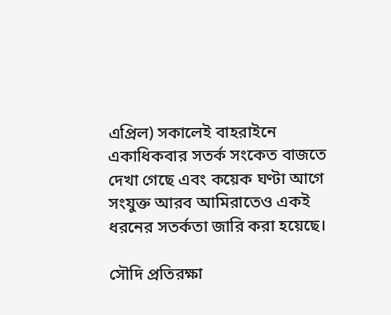এপ্রিল) সকালেই বাহরাইনে একাধিকবার সতর্ক সংকেত বাজতে দেখা গেছে এবং কয়েক ঘণ্টা আগে সংযুক্ত আরব আমিরাতেও একই ধরনের সতর্কতা জারি করা হয়েছে।

সৌদি প্রতিরক্ষা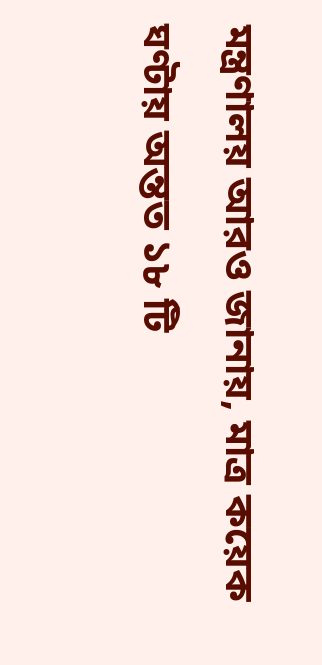মন্ত্রণালয় আরও জানায়, মাত্র কয়েক ঘণ্টায় অন্তত ১৮ টি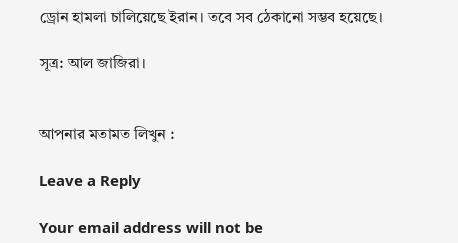ড্রোন হামলা চালিয়েছে ইরান। তবে সব ঠেকানো সম্ভব হয়েছে।

সূত্র: আল জাজিরা।


আপনার মতামত লিখুন :

Leave a Reply

Your email address will not be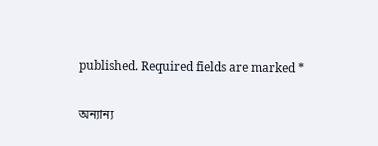published. Required fields are marked *

অন্যান্য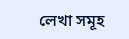লেখা সমূহ